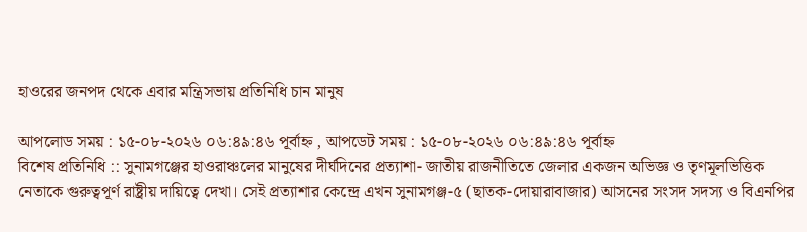হাওরের জনপদ থেকে এবার মন্ত্রিসভায় প্রতিনিধি চান মানুষ

আপলোড সময় : ১৫-০৮-২০২৬ ০৬:৪৯:৪৬ পূর্বাহ্ন , আপডেট সময় : ১৫-০৮-২০২৬ ০৬:৪৯:৪৬ পূর্বাহ্ন
বিশেষ প্রতিনিধি :: সুনামগঞ্জের হাওরাঞ্চলের মানুষের দীর্ঘদিনের প্রত্যাশা- জাতীয় রাজনীতিতে জেলার একজন অভিজ্ঞ ও তৃণমূলভিত্তিক নেতাকে গুরুত্বপূর্ণ রাষ্ট্রীয় দায়িত্বে দেখা। সেই প্রত্যাশার কেন্দ্রে এখন সুনামগঞ্জ-৫ (ছাতক-দোয়ারাবাজার) আসনের সংসদ সদস্য ও বিএনপির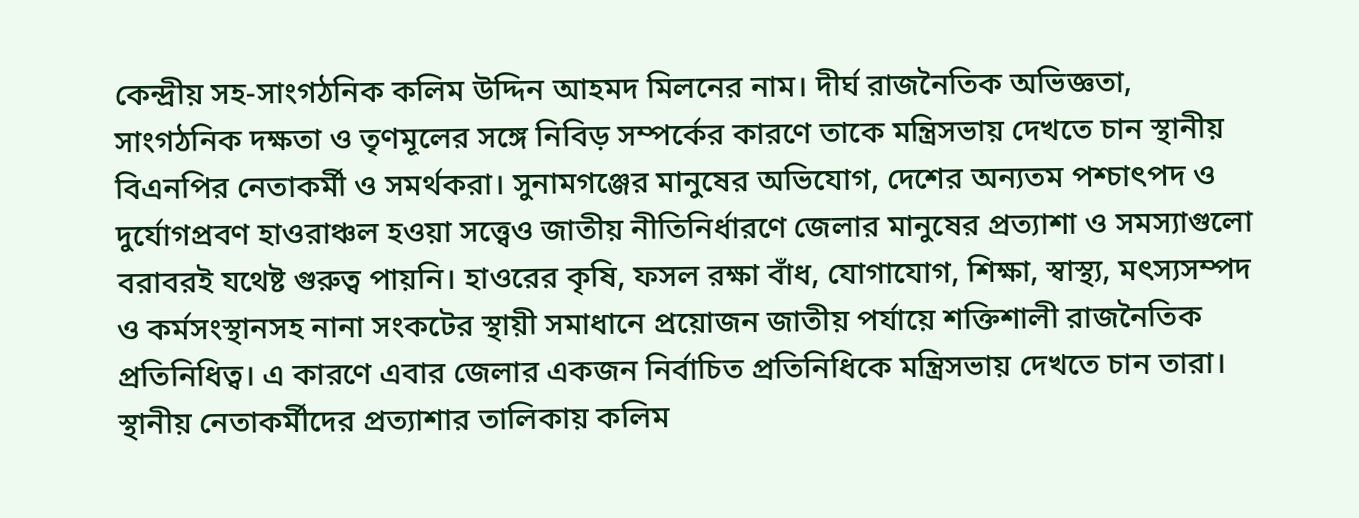কেন্দ্রীয় সহ-সাংগঠনিক কলিম উদ্দিন আহমদ মিলনের নাম। দীর্ঘ রাজনৈতিক অভিজ্ঞতা, সাংগঠনিক দক্ষতা ও তৃণমূলের সঙ্গে নিবিড় সম্পর্কের কারণে তাকে মন্ত্রিসভায় দেখতে চান স্থানীয় বিএনপির নেতাকর্মী ও সমর্থকরা। সুনামগঞ্জের মানুষের অভিযোগ, দেশের অন্যতম পশ্চাৎপদ ও দুর্যোগপ্রবণ হাওরাঞ্চল হওয়া সত্ত্বেও জাতীয় নীতিনির্ধারণে জেলার মানুষের প্রত্যাশা ও সমস্যাগুলো বরাবরই যথেষ্ট গুরুত্ব পায়নি। হাওরের কৃষি, ফসল রক্ষা বাঁধ, যোগাযোগ, শিক্ষা, স্বাস্থ্য, মৎস্যসম্পদ ও কর্মসংস্থানসহ নানা সংকটের স্থায়ী সমাধানে প্রয়োজন জাতীয় পর্যায়ে শক্তিশালী রাজনৈতিক প্রতিনিধিত্ব। এ কারণে এবার জেলার একজন নির্বাচিত প্রতিনিধিকে মন্ত্রিসভায় দেখতে চান তারা। স্থানীয় নেতাকর্মীদের প্রত্যাশার তালিকায় কলিম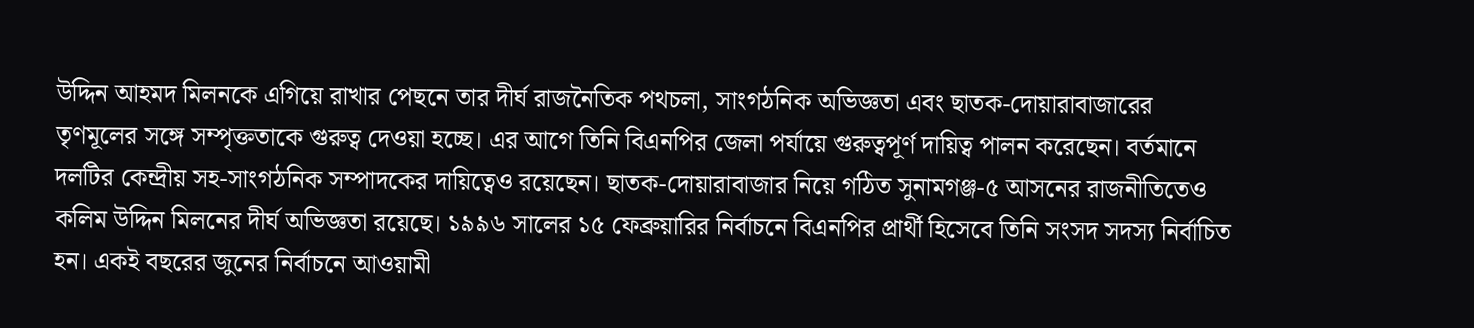উদ্দিন আহমদ মিলনকে এগিয়ে রাখার পেছনে তার দীর্ঘ রাজনৈতিক পথচলা, সাংগঠনিক অভিজ্ঞতা এবং ছাতক-দোয়ারাবাজারের তৃণমূলের সঙ্গে সম্পৃক্ততাকে গুরুত্ব দেওয়া হচ্ছে। এর আগে তিনি বিএনপির জেলা পর্যায়ে গুরুত্বপূর্ণ দায়িত্ব পালন করেছেন। বর্তমানে দলটির কেন্দ্রীয় সহ-সাংগঠনিক সম্পাদকের দায়িত্বেও রয়েছেন। ছাতক-দোয়ারাবাজার নিয়ে গঠিত সুনামগঞ্জ-৫ আসনের রাজনীতিতেও কলিম উদ্দিন মিলনের দীর্ঘ অভিজ্ঞতা রয়েছে। ১৯৯৬ সালের ১৫ ফেব্রুয়ারির নির্বাচনে বিএনপির প্রার্থী হিসেবে তিনি সংসদ সদস্য নির্বাচিত হন। একই বছরের জুনের নির্বাচনে আওয়ামী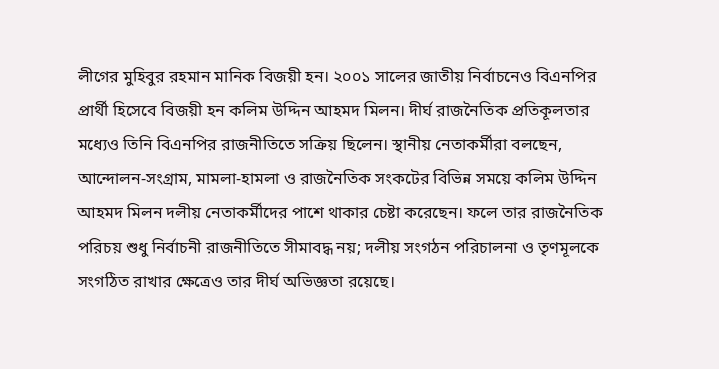লীগের মুহিবুর রহমান মানিক বিজয়ী হন। ২০০১ সালের জাতীয় নির্বাচনেও বিএনপির প্রার্থী হিসেবে বিজয়ী হন কলিম উদ্দিন আহমদ মিলন। দীর্ঘ রাজনৈতিক প্রতিকূলতার মধ্যেও তিনি বিএনপির রাজনীতিতে সক্রিয় ছিলেন। স্থানীয় নেতাকর্মীরা বলছেন, আন্দোলন-সংগ্রাম, মামলা-হামলা ও রাজনৈতিক সংকটের বিভিন্ন সময়ে কলিম উদ্দিন আহমদ মিলন দলীয় নেতাকর্মীদের পাশে থাকার চেষ্টা করেছেন। ফলে তার রাজনৈতিক পরিচয় শুধু নির্বাচনী রাজনীতিতে সীমাবদ্ধ নয়; দলীয় সংগঠন পরিচালনা ও তৃণমূলকে সংগঠিত রাখার ক্ষেত্রেও তার দীর্ঘ অভিজ্ঞতা রয়েছে।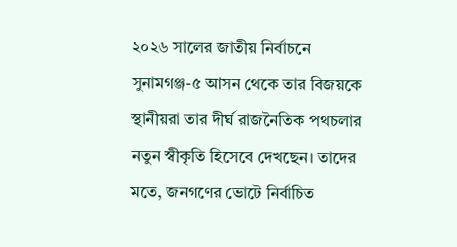২০২৬ সালের জাতীয় নির্বাচনে সুনামগঞ্জ-৫ আসন থেকে তার বিজয়কে স্থানীয়রা তার দীর্ঘ রাজনৈতিক পথচলার নতুন স্বীকৃতি হিসেবে দেখছেন। তাদের মতে, জনগণের ভোটে নির্বাচিত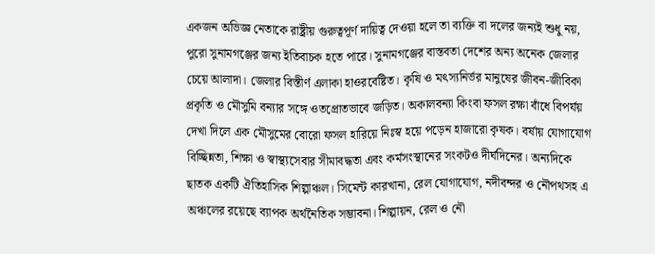একজন অভিজ্ঞ নেতাকে রাষ্ট্রীয় গুরুত্বপূর্ণ দায়িত্ব দেওয়া হলে তা ব্যক্তি বা দলের জন্যই শুধু নয়, পুরো সুনামগঞ্জের জন্য ইতিবাচক হতে পারে। সুনামগঞ্জের বাস্তবতা দেশের অন্য অনেক জেলার চেয়ে আলাদা। জেলার বিস্তীর্ণ এলাকা হাওরবেষ্টিত। কৃষি ও মৎস্যনির্ভর মানুষের জীবন-জীবিকা প্রকৃতি ও মৌসুমি বন্যার সঙ্গে ওতপ্রোতভাবে জড়িত। অকালবন্যা কিংবা ফসল রক্ষা বাঁধে বিপর্যয় দেখা দিলে এক মৌসুমের বোরো ফসল হারিয়ে নিঃস্ব হয়ে পড়েন হাজারো কৃষক। বর্ষায় যোগাযোগ বিচ্ছিন্নতা, শিক্ষা ও স্বাস্থ্যসেবার সীমাবদ্ধতা এবং কর্মসংস্থানের সংকটও দীর্ঘদিনের। অন্যদিকে ছাতক একটি ঐতিহাসিক শিল্পাঞ্চল। সিমেন্ট কারখানা, রেল যোগাযোগ, নদীবন্দর ও নৌপথসহ এ অঞ্চলের রয়েছে ব্যাপক অর্থনৈতিক সম্ভাবনা। শিল্পায়ন, রেল ও নৌ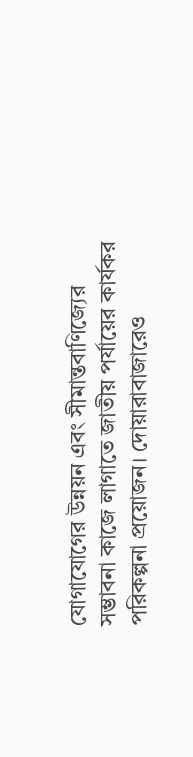যোগাযোগের উন্নয়ন এবং সীমান্তবাণিজ্যের সম্ভাবনা কাজে লাগাতে জাতীয় পর্যায়ের কার্যকর পরিকল্পনা প্রয়োজন। দোয়ারাবাজারেও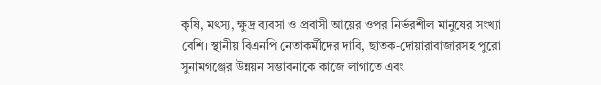কৃষি, মৎস্য, ক্ষুদ্র ব্যবসা ও প্রবাসী আয়ের ওপর নির্ভরশীল মানুষের সংখ্যা বেশি। স্থানীয় বিএনপি নেতাকর্মীদের দাবি, ছাতক-দোয়ারাবাজারসহ পুরো সুনামগঞ্জের উন্নয়ন সম্ভাবনাকে কাজে লাগাতে এবং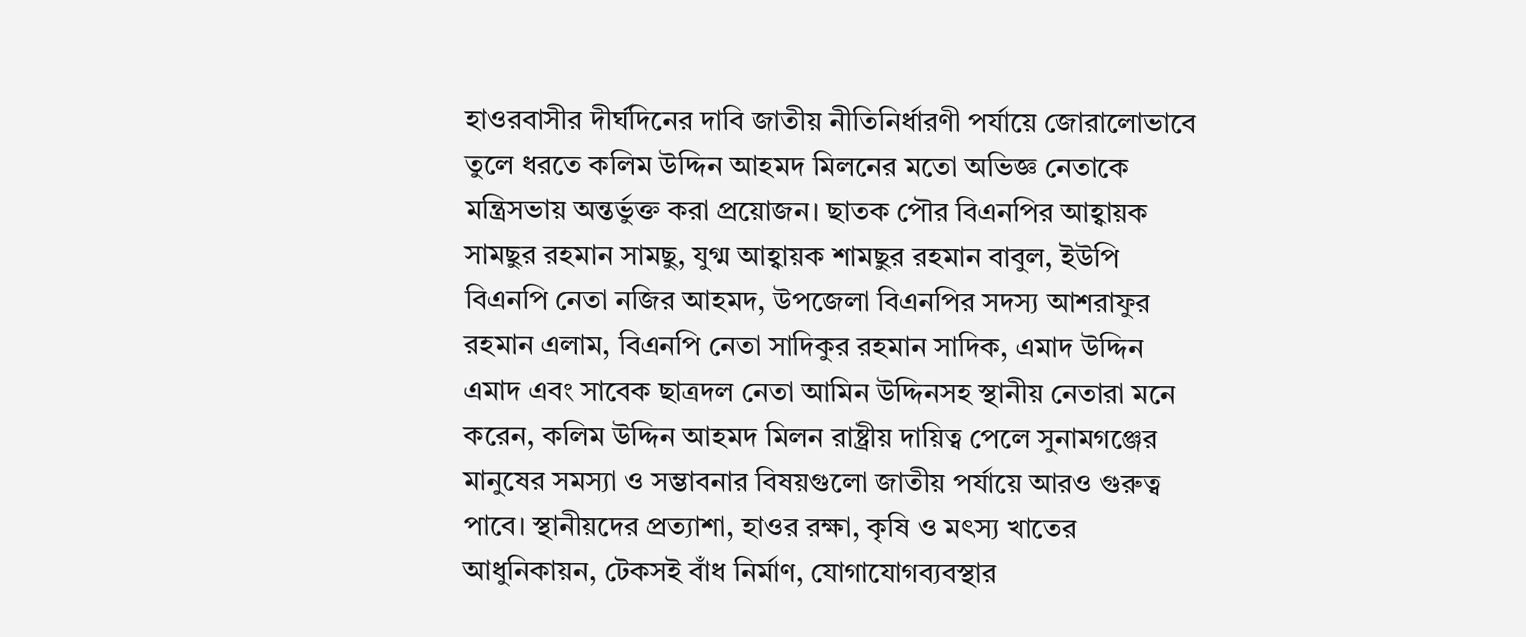হাওরবাসীর দীর্ঘদিনের দাবি জাতীয় নীতিনির্ধারণী পর্যায়ে জোরালোভাবে তুলে ধরতে কলিম উদ্দিন আহমদ মিলনের মতো অভিজ্ঞ নেতাকে মন্ত্রিসভায় অন্তর্ভুক্ত করা প্রয়োজন। ছাতক পৌর বিএনপির আহ্বায়ক সামছুর রহমান সামছু, যুগ্ম আহ্বায়ক শামছুর রহমান বাবুল, ইউপি বিএনপি নেতা নজির আহমদ, উপজেলা বিএনপির সদস্য আশরাফুর রহমান এলাম, বিএনপি নেতা সাদিকুর রহমান সাদিক, এমাদ উদ্দিন এমাদ এবং সাবেক ছাত্রদল নেতা আমিন উদ্দিনসহ স্থানীয় নেতারা মনে করেন, কলিম উদ্দিন আহমদ মিলন রাষ্ট্রীয় দায়িত্ব পেলে সুনামগঞ্জের মানুষের সমস্যা ও সম্ভাবনার বিষয়গুলো জাতীয় পর্যায়ে আরও গুরুত্ব পাবে। স্থানীয়দের প্রত্যাশা, হাওর রক্ষা, কৃষি ও মৎস্য খাতের আধুনিকায়ন, টেকসই বাঁধ নির্মাণ, যোগাযোগব্যবস্থার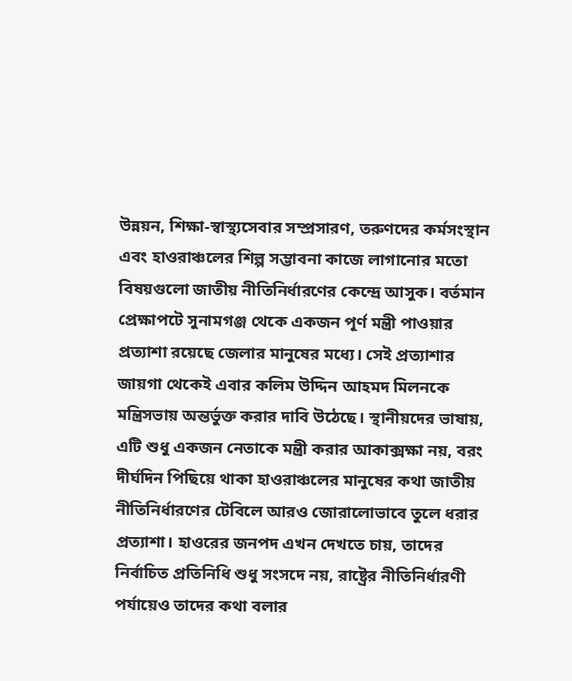উন্নয়ন, শিক্ষা-স্বাস্থ্যসেবার সম্প্রসারণ, তরুণদের কর্মসংস্থান এবং হাওরাঞ্চলের শিল্প সম্ভাবনা কাজে লাগানোর মতো বিষয়গুলো জাতীয় নীতিনির্ধারণের কেন্দ্রে আসুক। বর্তমান প্রেক্ষাপটে সুনামগঞ্জ থেকে একজন পূর্ণ মন্ত্রী পাওয়ার প্রত্যাশা রয়েছে জেলার মানুষের মধ্যে। সেই প্রত্যাশার জায়গা থেকেই এবার কলিম উদ্দিন আহমদ মিলনকে মন্ত্রিসভায় অন্তর্ভুক্ত করার দাবি উঠেছে। স্থানীয়দের ভাষায়, এটি শুধু একজন নেতাকে মন্ত্রী করার আকাক্সক্ষা নয়, বরং দীর্ঘদিন পিছিয়ে থাকা হাওরাঞ্চলের মানুষের কথা জাতীয় নীতিনির্ধারণের টেবিলে আরও জোরালোভাবে তুলে ধরার প্রত্যাশা। হাওরের জনপদ এখন দেখতে চায়, তাদের নির্বাচিত প্রতিনিধি শুধু সংসদে নয়, রাষ্ট্রের নীতিনির্ধারণী পর্যায়েও তাদের কথা বলার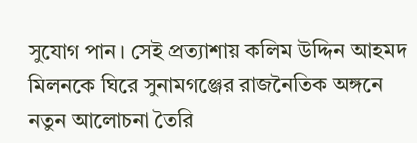সুযোগ পান। সেই প্রত্যাশায় কলিম উদ্দিন আহমদ মিলনকে ঘিরে সুনামগঞ্জের রাজনৈতিক অঙ্গনে নতুন আলোচনা তৈরি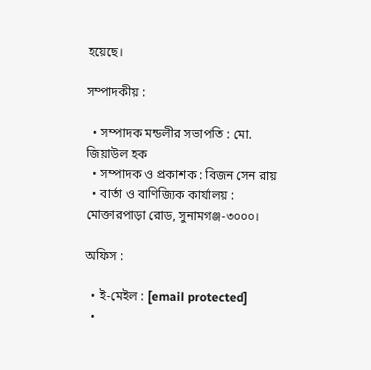হয়েছে।

সম্পাদকীয় :

  • সম্পাদক মন্ডলীর সভাপতি : মো. জিয়াউল হক
  • সম্পাদক ও প্রকাশক : বিজন সেন রায়
  • বার্তা ও বাণিজ্যিক কার্যালয় : মোক্তারপাড়া রোড, সুনামগঞ্জ-৩০০০।

অফিস :

  • ই-মেইল : [email protected]
  •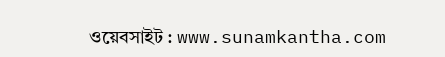ওয়েবসাইট : www.sunamkantha.com